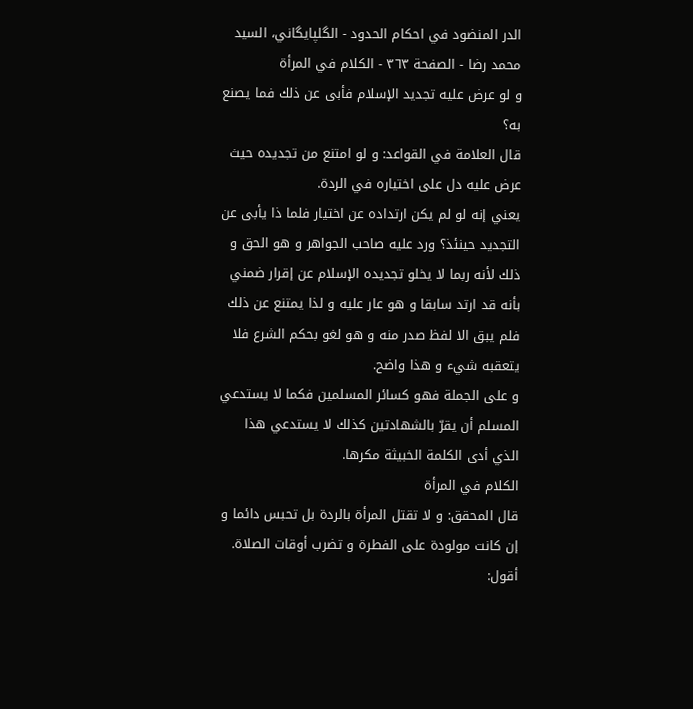الدر المنضود في احكام الحدود - الگلپايگاني، السيد محمد رضا - الصفحة ٣٦٣ - الكلام في المرأة
و لو عرض عليه تجديد الإسلام فأبى عن ذلك فما يصنع به؟
قال العلامة في القواعد: و لو امتنع من تجديده حيث عرض عليه دل على اختياره في الردة.
يعني إنه لو لم يكن ارتداده عن اختيار فلما ذا يأبى عن التجديد حينئذ؟ ورد عليه صاحب الجواهر و هو الحق و ذلك لأنه ربما لا يخلو تجديده الإسلام عن إقرار ضمني بأنه قد ارتد سابقا و هو عار عليه و لذا يمتنع عن ذلك فلم يبق الا لفظ صدر منه و هو لغو بحكم الشرع فلا يتعقبه شيء و هذا واضح.
و على الجملة فهو كسائر المسلمين فكما لا يستدعي المسلم أن يقرّ بالشهادتين كذلك لا يستدعي هذا الذي أدى الكلمة الخبيثة مكرها.
الكلام في المرأة
قال المحقق: و لا تقتل المرأة بالردة بل تحبس دائما و إن كانت مولودة على الفطرة و تضرب أوقات الصلاة.
أقول: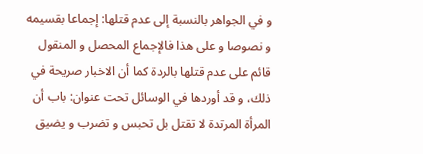و في الجواهر بالنسبة إلى عدم قتلها: إجماعا بقسيمه و نصوصا و على هذا فالإجماع المحصل و المنقول قائم على عدم قتلها بالردة كما أن الاخبار صريحة في ذلك، و قد أوردها في الوسائل تحت عنوان: باب أن المرأة المرتدة لا تقتل بل تحبس و تضرب و يضيق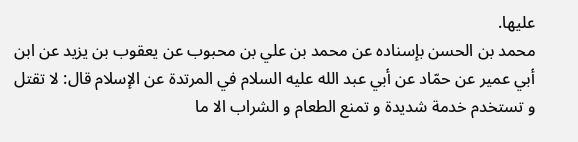عليها.
محمد بن الحسن بإسناده عن محمد بن علي بن محبوب عن يعقوب بن يزيد عن ابن أبي عمير عن حمّاد عن أبي عبد الله عليه السلام في المرتدة عن الإسلام قال: لا تقتل و تستخدم خدمة شديدة و تمنع الطعام و الشراب الا ما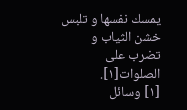يمسك نفسها و تلبس خشن الثياب و تضرب على الصلوات[١].
[١] وسائل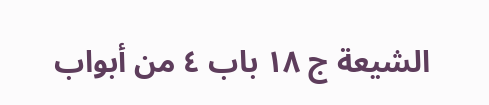الشيعة ج ١٨ باب ٤ من أبواب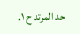حد المرتد ح ١.